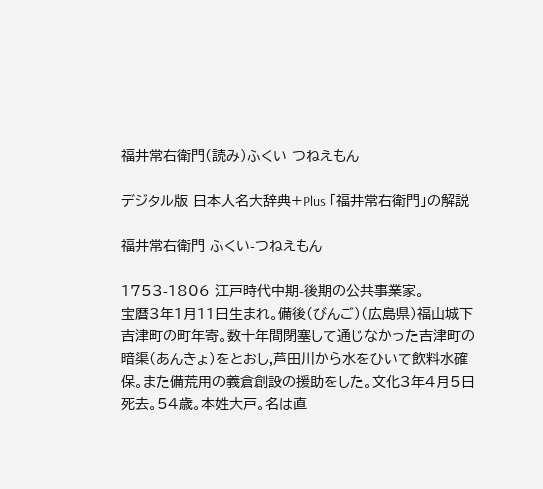福井常右衛門(読み)ふくい つねえもん

デジタル版 日本人名大辞典+Plus 「福井常右衛門」の解説

福井常右衛門 ふくい-つねえもん

1753-1806 江戸時代中期-後期の公共事業家。
宝暦3年1月11日生まれ。備後(びんご)(広島県)福山城下吉津町の町年寄。数十年間閉塞して通じなかった吉津町の暗渠(あんきょ)をとおし,芦田川から水をひいて飲料水確保。また備荒用の義倉創設の援助をした。文化3年4月5日死去。54歳。本姓大戸。名は直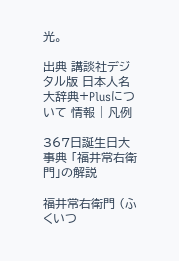光。

出典 講談社デジタル版 日本人名大辞典+Plusについて 情報 | 凡例

367日誕生日大事典 「福井常右衛門」の解説

福井常右衛門 (ふくいつ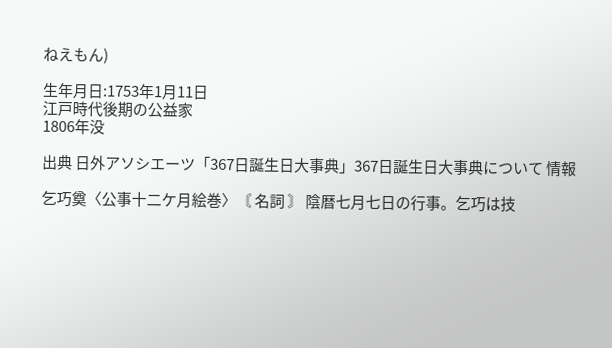ねえもん)

生年月日:1753年1月11日
江戸時代後期の公益家
1806年没

出典 日外アソシエーツ「367日誕生日大事典」367日誕生日大事典について 情報

乞巧奠〈公事十二ケ月絵巻〉〘 名詞 〙 陰暦七月七日の行事。乞巧は技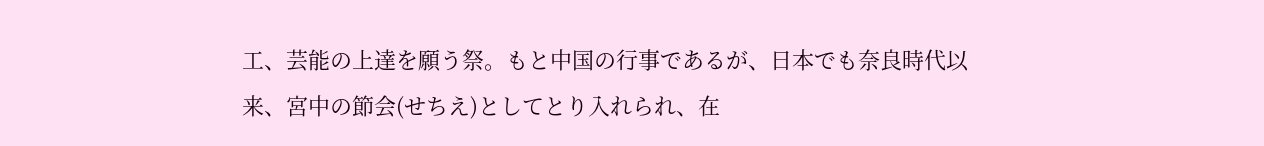工、芸能の上達を願う祭。もと中国の行事であるが、日本でも奈良時代以来、宮中の節会(せちえ)としてとり入れられ、在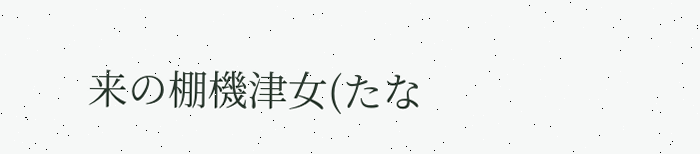来の棚機津女(たな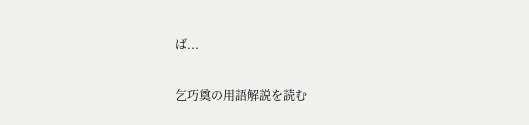ば...

乞巧奠の用語解説を読む